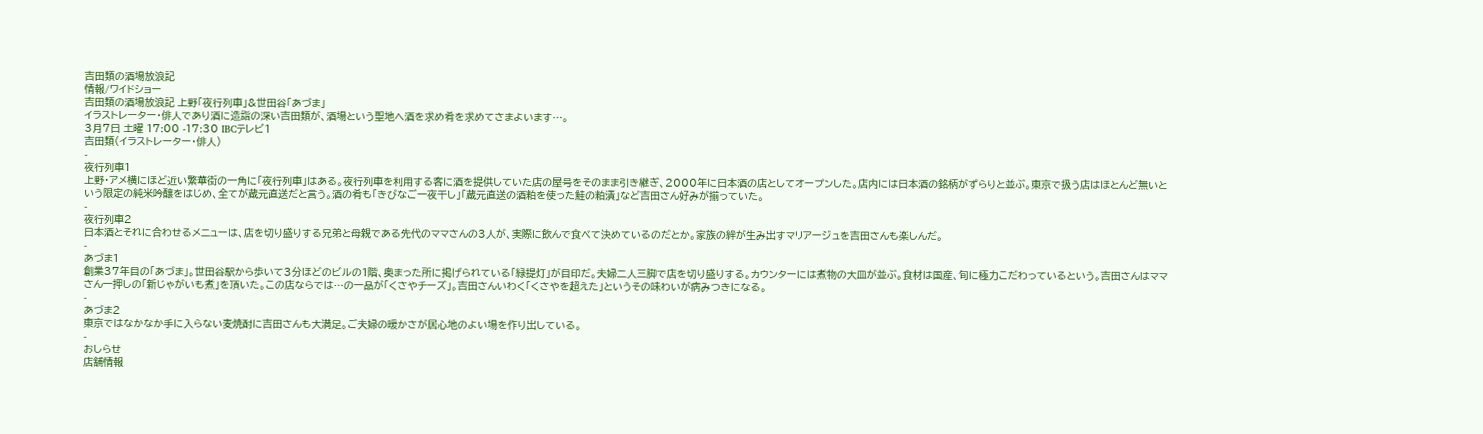吉田類の酒場放浪記
情報/ワイドショー
吉田類の酒場放浪記 上野「夜行列車」&世田谷「あづま」
イラストレーター・俳人であり酒に造詣の深い吉田類が、酒場という聖地へ酒を求め肴を求めてさまよいます…。
3月7日 土曜 17:00 -17:30 IBCテレビ1
吉田類(イラストレーター・俳人)
-
夜行列車1
上野・アメ横にほど近い繁華街の一角に「夜行列車」はある。夜行列車を利用する客に酒を提供していた店の屋号をそのまま引き継ぎ、2000年に日本酒の店としてオープンした。店内には日本酒の銘柄がずらりと並ぶ。東京で扱う店はほとんど無いという限定の純米吟醸をはじめ、全てが蔵元直送だと言う。酒の肴も「きびなご一夜干し」「蔵元直送の酒粕を使った鮭の粕漬」など吉田さん好みが揃っていた。
-
夜行列車2
日本酒とそれに合わせるメニューは、店を切り盛りする兄弟と母親である先代のママさんの3人が、実際に飲んで食べて決めているのだとか。家族の絆が生み出すマリアージュを吉田さんも楽しんだ。
-
あづま1
創業37年目の「あづま」。世田谷駅から歩いて3分ほどのビルの1階、奥まった所に掲げられている「緑提灯」が目印だ。夫婦二人三脚で店を切り盛りする。カウンターには煮物の大皿が並ぶ。食材は国産、旬に極力こだわっているという。吉田さんはママさん一押しの「新じゃがいも煮」を頂いた。この店ならでは…の一品が「くさやチーズ」。吉田さんいわく「くさやを超えた」というその味わいが病みつきになる。
-
あづま2
東京ではなかなか手に入らない麦焼酎に吉田さんも大満足。ご夫婦の暖かさが居心地のよい場を作り出している。
-
おしらせ
店舗情報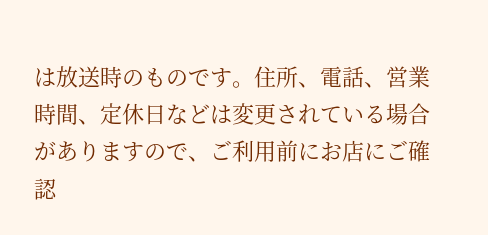は放送時のものです。住所、電話、営業時間、定休日などは変更されている場合がありますので、ご利用前にお店にご確認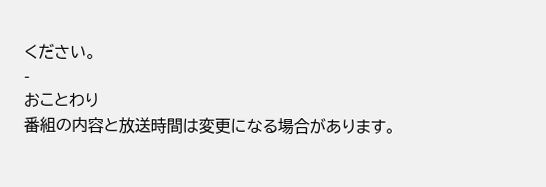ください。
-
おことわり
番組の内容と放送時間は変更になる場合があります。